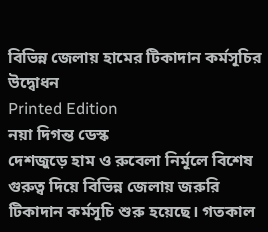বিভিন্ন জেলায় হামের টিকাদান কর্মসূচির উদ্বোধন
Printed Edition
নয়া দিগন্ত ডেস্ক
দেশজুড়ে হাম ও রুবেলা নির্মূলে বিশেষ গুরুত্ব দিয়ে বিভিন্ন জেলায় জরুরি টিকাদান কর্মসূচি শুরু হয়েছে। গতকাল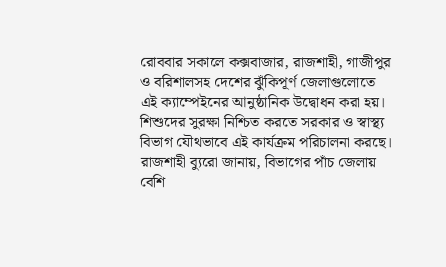রোববার সকালে কক্সবাজার, রাজশাহী, গাজীপুর ও বরিশালসহ দেশের ঝুঁকিপূর্ণ জেলাগুলোতে এই ক্যাম্পেইনের আনুষ্ঠানিক উদ্বোধন করা হয়। শিশুদের সুরক্ষা নিশ্চিত করতে সরকার ও স্বাস্থ্য বিভাগ যৌথভাবে এই কার্যক্রম পরিচালনা করছে।
রাজশাহী ব্যুরো জানায়, বিভাগের পাঁচ জেলায় বেশি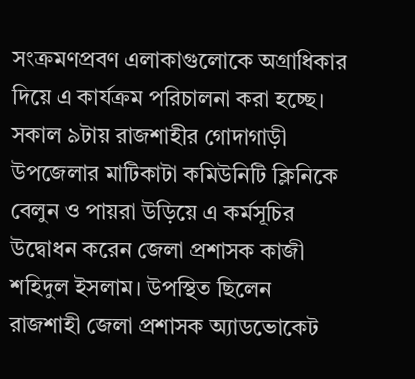সংক্রমণপ্রবণ এলাকাগুলোকে অগ্রাধিকার দিয়ে এ কার্যক্রম পরিচালনা করা হচ্ছে। সকাল ৯টায় রাজশাহীর গোদাগাড়ী উপজেলার মাটিকাটা কমিউনিটি ক্লিনিকে বেলুন ও পায়রা উড়িয়ে এ কর্মসূচির উদ্বোধন করেন জেলা প্রশাসক কাজী শহিদুল ইসলাম। উপস্থিত ছিলেন রাজশাহী জেলা প্রশাসক অ্যাডভোকেট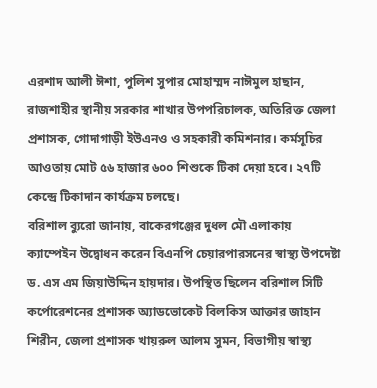এরশাদ আলী ঈশা, পুলিশ সুপার মোহাম্মদ নাঈমুল হাছান, রাজশাহীর স্থানীয় সরকার শাখার উপপরিচালক, অতিরিক্ত জেলা প্রশাসক, গোদাগাড়ী ইউএনও ও সহকারী কমিশনার। কর্মসূচির আওতায় মোট ৫৬ হাজার ৬০০ শিশুকে টিকা দেয়া হবে। ২৭টি কেন্দ্রে টিকাদান কার্যক্রম চলছে।
বরিশাল ব্যুরো জানায়, বাকেরগঞ্জের দুধল মৌ এলাকায় ক্যাম্পেইন উদ্বোধন করেন বিএনপি চেয়ারপারসনের স্বাস্থ্য উপদেষ্টা ড. এস এম জিয়াউদ্দিন হায়দার। উপস্থিত ছিলেন বরিশাল সিটি কর্পোরেশনের প্রশাসক অ্যাডভোকেট বিলকিস আক্তার জাহান শিরীন, জেলা প্রশাসক খায়রুল আলম সুমন, বিভাগীয় স্বাস্থ্য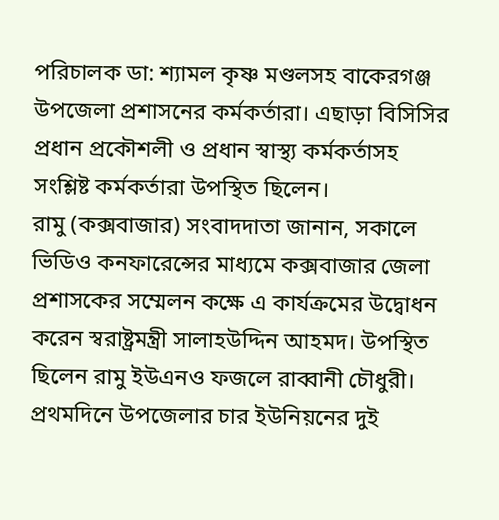পরিচালক ডা: শ্যামল কৃষ্ণ মণ্ডলসহ বাকেরগঞ্জ উপজেলা প্রশাসনের কর্মকর্তারা। এছাড়া বিসিসির প্রধান প্রকৌশলী ও প্রধান স্বাস্থ্য কর্মকর্তাসহ সংশ্লিষ্ট কর্মকর্তারা উপস্থিত ছিলেন।
রামু (কক্সবাজার) সংবাদদাতা জানান, সকালে ভিডিও কনফারেন্সের মাধ্যমে কক্সবাজার জেলা প্রশাসকের সম্মেলন কক্ষে এ কার্যক্রমের উদ্বোধন করেন স্বরাষ্ট্রমন্ত্রী সালাহউদ্দিন আহমদ। উপস্থিত ছিলেন রামু ইউএনও ফজলে রাব্বানী চৌধুরী। প্রথমদিনে উপজেলার চার ইউনিয়নের দুই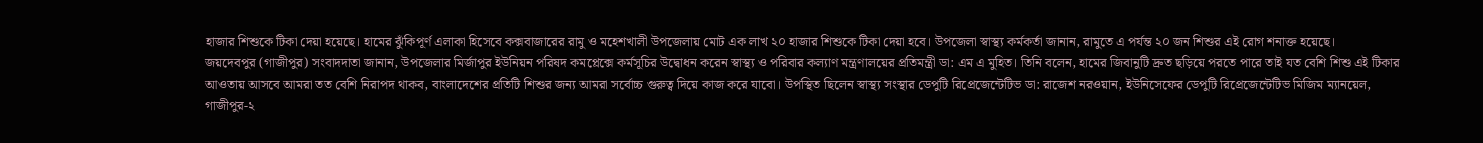হাজার শিশুকে টিকা দেয়া হয়েছে। হামের ঝুঁকিপূর্ণ এলাকা হিসেবে কক্সবাজারের রামু ও মহেশখালী উপজেলায় মোট এক লাখ ২০ হাজার শিশুকে টিকা দেয়া হবে। উপজেলা স্বাস্থ্য কর্মকর্তা জানান, রামুতে এ পর্যন্ত ২০ জন শিশুর এই রোগ শনাক্ত হয়েছে।
জয়দেবপুর (গাজীপুর) সংবাদদাতা জানান, উপজেলার মির্জাপুর ইউনিয়ন পরিষদ কমপ্লেক্সে কর্মসূচির উদ্বোধন করেন স্বাস্থ্য ও পরিবার কল্যাণ মন্ত্রণালয়ের প্রতিমন্ত্রী ডা: এম এ মুহিত। তিনি বলেন, হামের জিবানুটি দ্রুত ছড়িয়ে পরতে পারে তাই যত বেশি শিশু এই টিকার আওতায় আসবে আমরা তত বেশি নিরাপদ থাকব, বাংলাদেশের প্রতিটি শিশুর জন্য আমরা সর্বোচ্চ গুরুত্ব দিয়ে কাজ করে যাবো। উপস্থিত ছিলেন স্বাস্থ্য সংস্থার ডেপুটি রিপ্রেজেন্টেটিভ ডা: রাজেশ নরওয়ান, ইউনিসেফের ডেপুটি রিপ্রেজেন্টেটিভ মিজিম ম্যানয়েল, গাজীপুর-২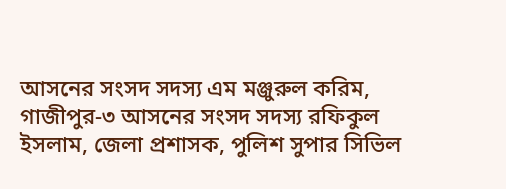আসনের সংসদ সদস্য এম মঞ্জুরুল করিম, গাজীপুর-৩ আসনের সংসদ সদস্য রফিকুল ইসলাম, জেলা প্রশাসক, পুলিশ সুপার সিভিল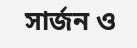সার্জন ও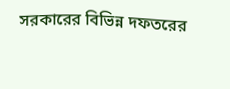সরকারের বিভিন্ন দফতরের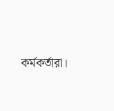কর্মকর্তারা।